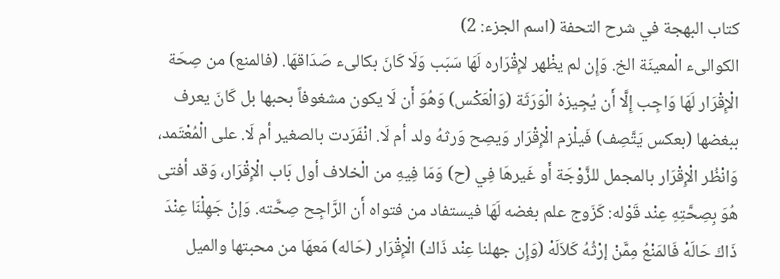كتاب البهجة في شرح التحفة (اسم الجزء: 2)
الكوالىء الْمعينَة الخ. وَإِن لم يظْهر لإِقْرَاره لَهَا سَبَب وَلَا كَانَ بكالىء صَدَاقهَا. (فالمنع) من صِحَة الْإِقْرَار لَهَا وَاجِب إِلَّا أَن يُجِيزهُ الْوَرَثَة (وَالْعَكْس) وَهُوَ أَن لَا يكون مشغوفاً بحبها بل كَانَ يعرف ببغضها (بعكس يَتَّصِف) فَيلْزم الْإِقْرَار وَيصِح وَرثهُ ولد أم لَا. انْفَرَدت بالصغير أم لَا. على الْمُعْتَمد، وَانْظُر الْإِقْرَار بالمجمل للزَّوْجَة أَو غَيرهَا فِي (ح) وَمَا فِيهِ من الْخلاف أول بَاب الْإِقْرَار، وَقد أفتى هُوَ بِصِحَّتِهِ عِنْد قَوْله: كَزَوج علم بغضه لَهَا فيستفاد من فتواه أَن الرَّاجِح صِحَّته. وَإنْ جَهِلْنَا عِنْدَ ذَاكَ حَالَهْ فَالمَنْعُ مِمَّنْ إرْثُهُ كَلاَلَهْ (وَإِن جهلنا عِنْد ذَاك) الْإِقْرَار (حَاله) مَعهَا من محبتها والميل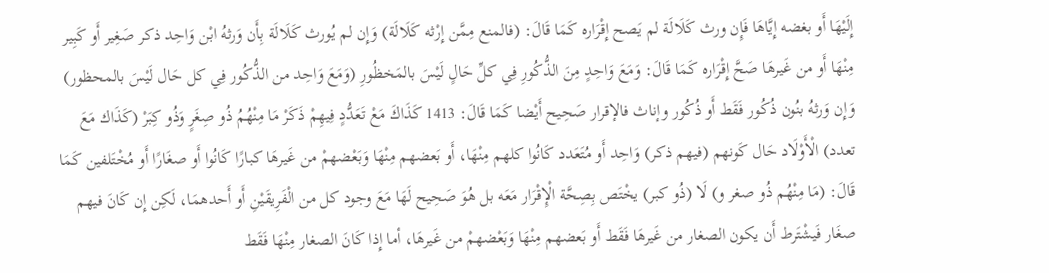إِلَيْهَا أَو بغضه إِيَّاهَا فَإِن ورث كَلَالَة لم يَصح إِقْرَاره كَمَا قَالَ: (فالمنع مِمَّن إِرْثه كَلَالَة) وَإِن لم يُورث كَلَالَة بِأَن وَرثهُ ابْن وَاحِد ذكر صَغِير أَو كَبِير مِنْهَا أَو من غَيرهَا صَحَّ إِقْرَاره كَمَا قَالَ: وَمَعَ وَاحِدٍ مِنَ الذُّكُورِ فِي كلِّ حَالٍ لَيْسَ بالمَخظُورِ (وَمَعَ وَاحِد من الذُّكُور فِي كل حَال لَيْسَ بالمحظور) وَإِن وَرثهُ بنُون ذُكُور فَقَط أَو ذُكُور وإناث فالإقرار صَحِيح أَيْضا كَمَا قَالَ: 1413 كَذَاكَ مَعْ تَعَدُّدٍ فِيهِمْ ذَكَرْ مَا مِنْهُمُ ذُو صِغَرٍ وَذُو كِبَرْ (كَذَاك مَعَ تعدد) الْأَوْلَاد حَال كَونهم (فيهم ذكر) وَاحِد أَو مُتَعَدد كَانُوا كلهم مِنْهَا، أَو بَعضهم مِنْهَا وَبَعْضهمْ من غَيرهَا كبارًا كَانُوا أَو صغَارًا أَو مُخْتَلفين كَمَا قَالَ: (مَا مِنْهُم ذُو صغر و) لَا (ذُو كبر) يخْتَص بِصِحَّة الْإِقْرَار مَعَه بل هُوَ صَحِيح لَهَا مَعَ وجود كل من الْفَرِيقَيْنِ أَو أَحدهمَا، لَكِن إِن كَانَ فيهم صغَار فَيشْتَرط أَن يكون الصغار من غَيرهَا فَقَط أَو بَعضهم مِنْهَا وَبَعْضهمْ من غَيرهَا، أما إِذا كَانَ الصغار مِنْهَا فَقَط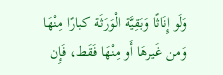وَلَو إِنَاثًا وَبَقِيَّة الْوَرَثَة كبارًا مِنْهَا وَمن غَيرهَا أَو مِنْهَا فَقَط، فَإِن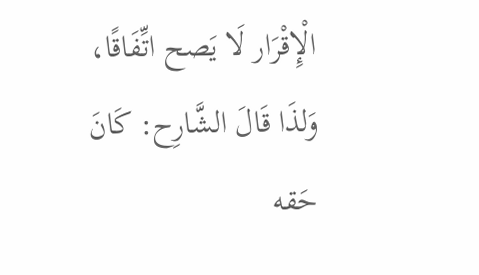الْإِقْرَار لَا يَصح اتِّفَاقًا، وَلذَا قَالَ الشَّارِح: كَانَ حَقه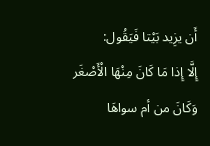أَن يزِيد بَيْتا فَيَقُول:
إِلَّا إِذا مَا كَانَ مِنْهَا الْأَصْغَر وَكَانَ من أم سواهَا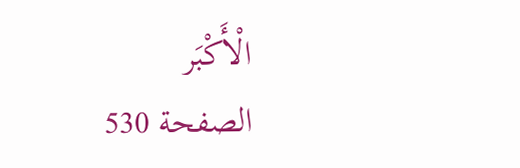الْأَكْبَر
الصفحة 530